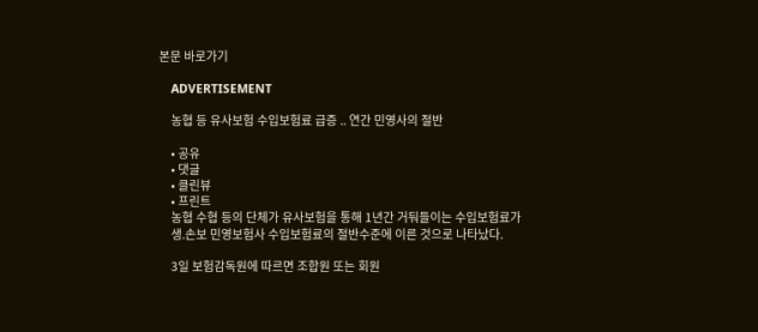본문 바로가기

    ADVERTISEMENT

    농협 등 유사보험 수입보험료 급증 .. 연간 민영사의 절반

    • 공유
    • 댓글
    • 클린뷰
    • 프린트
    농협 수협 등의 단체가 유사보험을 통해 1년간 거둬들이는 수입보험료가
    생.손보 민영보험사 수입보험료의 절반수준에 이른 것으로 나타났다.

    3일 보험감독원에 따르면 조합원 또는 회원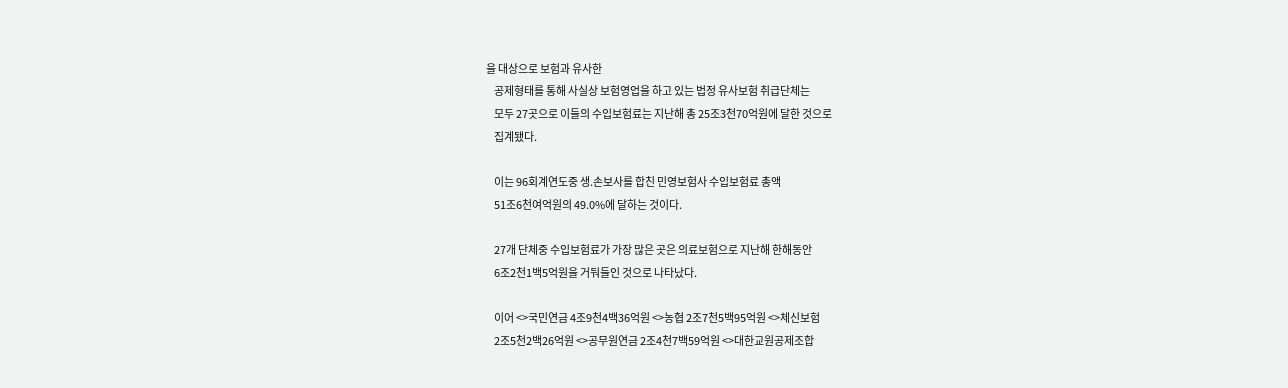을 대상으로 보험과 유사한
    공제형태를 통해 사실상 보험영업을 하고 있는 법정 유사보험 취급단체는
    모두 27곳으로 이들의 수입보험료는 지난해 총 25조3천70억원에 달한 것으로
    집계됐다.

    이는 96회계연도중 생.손보사를 합친 민영보험사 수입보험료 총액
    51조6천여억원의 49.0%에 달하는 것이다.

    27개 단체중 수입보험료가 가장 많은 곳은 의료보험으로 지난해 한해동안
    6조2천1백5억원을 거둬들인 것으로 나타났다.

    이어 <>국민연금 4조9천4백36억원 <>농협 2조7천5백95억원 <>체신보험
    2조5천2백26억원 <>공무원연금 2조4천7백59억원 <>대한교원공제조합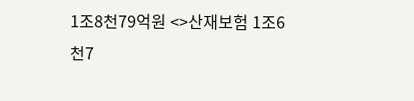1조8천79억원 <>산재보험 1조6천7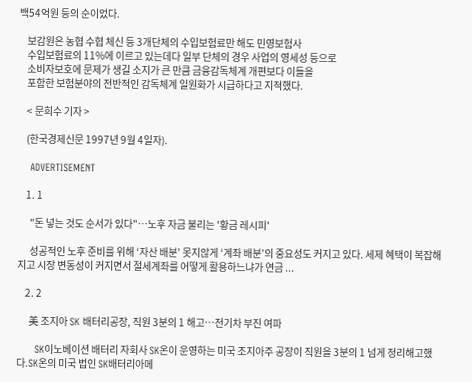백54억원 등의 순이었다.

    보감원은 농협 수협 체신 등 3개단체의 수입보험료만 해도 민영보험사
    수입보험료의 11%에 이르고 있는데다 일부 단체의 경우 사업의 영세성 등으로
    소비자보호에 문제가 생길 소지가 큰 만큼 금융감독체계 개편보다 이들을
    포함한 보험분야의 전반적인 감독체계 일원화가 시급하다고 지적했다.

    < 문희수 기자 >

    (한국경제신문 1997년 9월 4일자).

    ADVERTISEMENT

    1. 1

      "돈 넣는 것도 순서가 있다"…노후 자금 불리는 '황금 레시피'

      성공적인 노후 준비를 위해 ‘자산 배분’ 못지않게 ‘계좌 배분’의 중요성도 커지고 있다. 세제 혜택이 복잡해지고 시장 변동성이 커지면서 절세계좌를 어떻게 활용하느냐가 연금 ...

    2. 2

      美 조지아 SK 배터리공장, 직원 3분의 1 해고…전기차 부진 여파

      SK이노베이션 배터리 자회사 SK온이 운영하는 미국 조지아주 공장이 직원을 3분의 1 넘게 정리해고했다.SK온의 미국 법인 SK배터리아메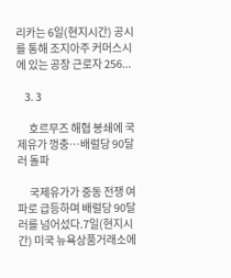리카는 6일(현지시간) 공시를 통해 조지아주 커머스시에 있는 공장 근로자 256...

    3. 3

      호르무즈 해협 봉쇄에 국제유가 껑충…배럴당 90달러 돌파

      국제유가가 중동 전쟁 여파로 급등하며 배럴당 90달러를 넘어섰다.7일(현지시간) 미국 뉴욕상품거래소에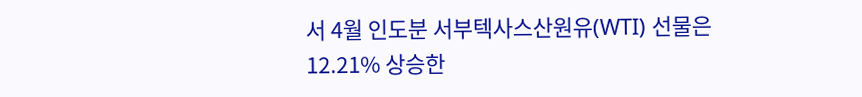서 4월 인도분 서부텍사스산원유(WTI) 선물은 12.21% 상승한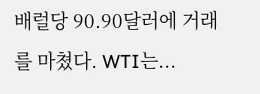배럴당 90.90달러에 거래를 마쳤다. WTI는...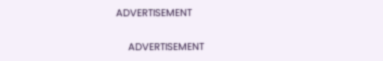ADVERTISEMENT

    ADVERTISEMENT